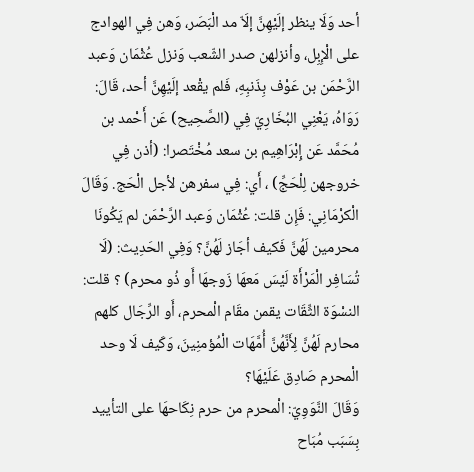أحد وَلَا ينظر إلَيْهِنَّ إلَاّ مد الْبَصَر، وَهن فِي الهوادج على الْإِبِل، وأنزلهن صدر الشّعب وَنزل عُثْمَان وَعبد الرَّحْمَن بن عَوْف بِذَنبِهِ، فَلم يقْعد إلَيْهِنَّ أحد، قَالَ: رَوَاهُ، يَعْنِي البُخَارِيّ فِي (الصَّحِيح) عَن أَحْمد بن مُحَمَّد عَن إِبْرَاهِيم بن سعد مُخْتَصرا: (أذن فِي خروجهن لِلْحَجِّ) ، أَي: فِي سفرهن لأجل الْحَج. وَقَالَ الْكرْمَانِي: فَإِن قلت: عُثْمَان وَعبد الرَّحْمَن لم يَكُونَا محرمين لَهُنَّ فَكيف أجَاز لَهُنَّ؟ وَفِي الحَدِيث: (لَا تُسَافِر الْمَرْأَة لَيْسَ مَعهَا زَوجهَا أَو ذُو محرم) ؟ قلت: النسْوَة الثِّقَات يقمن مقَام الْمحرم، أَو الرِّجَال كلهم محارم لَهُنَّ لِأَنَّهُنَّ أُمَّهَات الْمُؤمنِينَ، وَكَيف لَا وحد الْمحرم صَادِق عَلَيْهَا؟
وَقَالَ النَّوَوِيّ: الْمحرم من حرم نِكَاحهَا على التأييد بِسَبَب مُبَاح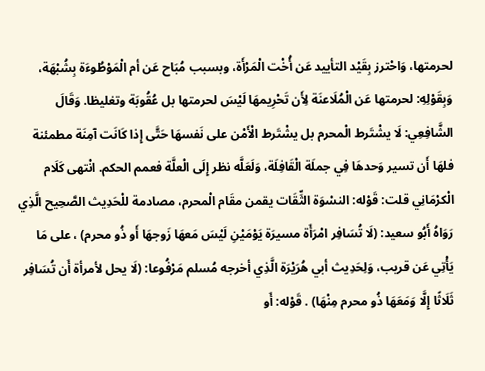لحرمتها، وَاحْترز بِقَيْد التأييد عَن أُخْت الْمَرْأَة، وبسبب مُبَاح عَن أم الْمَوْطُوءَة بِشُبْهَة، وَبِقَوْلِهِ: لحرمتها عَن الْمُلَاعنَة لِأَن تَحْرِيمهَا لَيْسَ لحرمتها بل عُقُوبَة وتغليظا. وَقَالَ الشَّافِعِي: لَا يشْتَرط الْمحرم بل يشْتَرط الْأَمْن على نَفسهَا حَتَّى إِذا كَانَت آمِنَة مطمئنة فلهَا أَن تسير وَحدهَا فِي جملَة الْقَافِلَة، وَلَعَلَّه نظر إِلَى الْعلَّة فعمم الحكم. انْتهى كَلَام الْكرْمَانِي قلت: قَوْله: النسْوَة الثِّقَات يقمن مقَام الْمحرم، مصادمة للْحَدِيث الصَّحِيح الَّذِي رَوَاهُ أَبُو سعيد: (لَا تُسَافِر امْرَأَة مسيرَة يَوْمَيْنِ لَيْسَ مَعهَا زَوجهَا أَو ذُو محرم) ، على مَا يَأْتِي عَن قريب، وَلِحَدِيث أبي هُرَيْرَة الَّذِي أخرجه مُسلم مَرْفُوعا: (لَا يحل لأمرأة أَن تُسَافِر ثَلَاثًا إِلَّا وَمَعَهَا ذُو محرم مِنْهَا) . قَوْله: أَو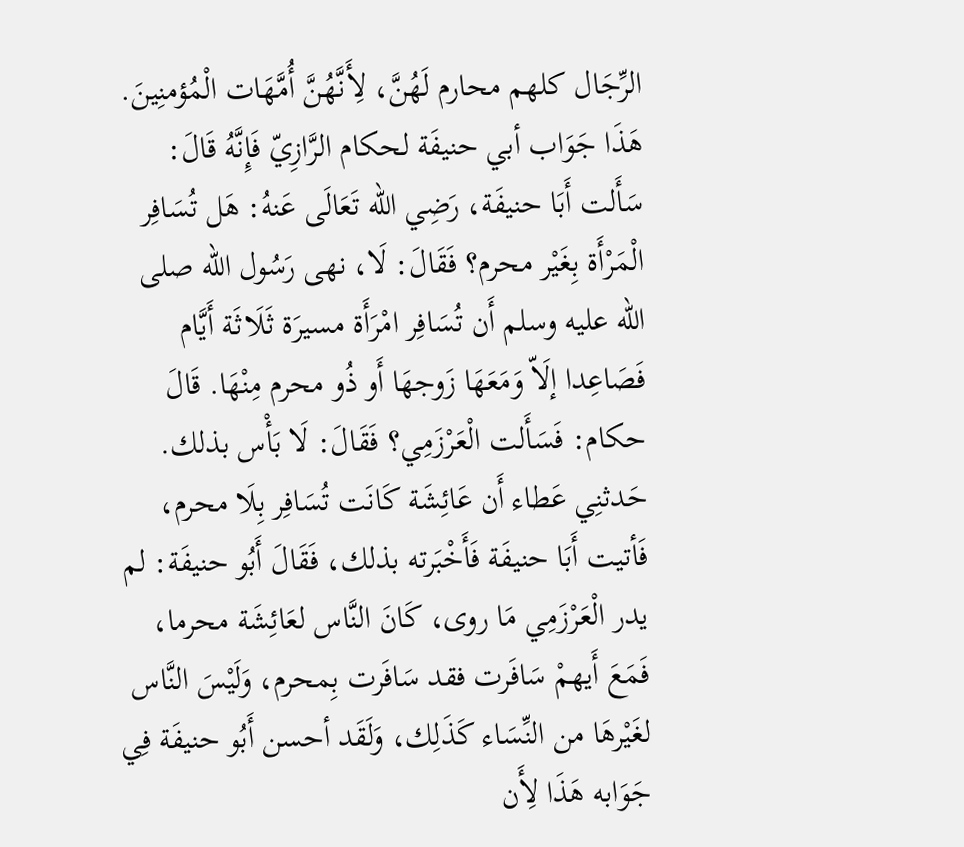الرِّجَال كلهم محارم لَهُنَّ، لِأَنَّهُنَّ أُمَّهَات الْمُؤمنِينَ. هَذَا جَوَاب أبي حنيفَة لحكام الرَّازِيّ فَإِنَّهُ قَالَ: سَأَلت أَبَا حنيفَة، رَضِي الله تَعَالَى عَنهُ: هَل تُسَافِر الْمَرْأَة بِغَيْر محرم؟ فَقَالَ: لَا، نهى رَسُول الله صلى الله عليه وسلم أَن تُسَافِر امْرَأَة مسيرَة ثَلَاثَة أَيَّام فَصَاعِدا إلَاّ وَمَعَهَا زَوجهَا أَو ذُو محرم مِنْهَا. قَالَ حكام: فَسَأَلت الْعَرْزَمِي؟ فَقَالَ: لَا بَأْس بذلك. حَدثنِي عَطاء أَن عَائِشَة كَانَت تُسَافِر بِلَا محرم، فَأتيت أَبَا حنيفَة فَأَخْبَرته بذلك، فَقَالَ أَبُو حنيفَة: لم يدر الْعَرْزَمِي مَا روى، كَانَ النَّاس لعَائِشَة محرما، فَمَعَ أَيهمْ سَافَرت فقد سَافَرت بِمحرم، وَلَيْسَ النَّاس لغَيْرهَا من النِّسَاء كَذَلِك، وَلَقَد أحسن أَبُو حنيفَة فِي جَوَابه هَذَا لِأَن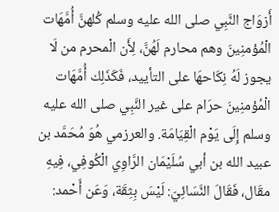أَزوَاج النَّبِي صلى الله عليه وسلم كُلهنَّ أُمَّهَات الْمُؤمنِينَ وهم محارم لَهُنَّ، لِأَن الْمحرم من لَا يجوز لَهُ نِكَاحهَا على التأييد، فَكَذَلِك أُمَّهَات الْمُؤمنِينَ حرَام على غير النَّبِي صلى الله عليه وسلم إِلَى يَوْم الْقِيَامَة. والعرزمي هُوَ مُحَمَّد بن عبيد الله بن أبي سُلَيْمَان الرَّاوِي الْكُوفِي، فِيهِ مقَال، فَقَالَ النَّسَائِيّ: لَيْسَ بِثِقَة، وَعَن أَحْمد: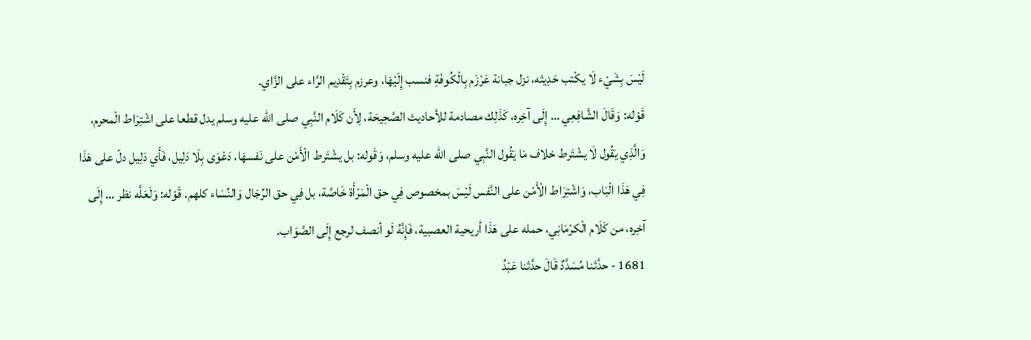لَيْسَ بِشَيْء لَا يكْتب حَدِيثه، نزل جبانة عَرْزَم بِالْكُوفَةِ فنسب إِلَيْهَا، وعرزم بِتَقْدِيم الرَّاء على الزَّاي.
قَوْله: وَقَالَ الشَّافِعِي … إِلَى آخِره، كَذَلِك مصادمة للأحاديث الصَّحِيحَة، لِأَن كَلَام النَّبِي صلى الله عليه وسلم يدل قطعا على اشْتِرَاط الْمحرم، وَالَّذِي يَقُول لَا يشْتَرط خلاف مَا يَقُول النَّبِي صلى الله عليه وسلم، وَقَوله: بل يشْتَرط الْأَمْن على نَفسهَا، دَعْوَى بِلَا دَلِيل، فَأَي دَلِيل دلّ على هَذَا فِي هَذَا الْبَاب، وَاشْتِرَاط الْأَمْن على النَّفس لَيْسَ بمخصوص فِي حق الْمَرْأَة خَاصَّة، بل فِي حق الرِّجَال وَالنِّسَاء كلهم. قَوْله: وَلَعَلَّه نظر … إِلَى آخِره، من كَلَام الْكرْمَانِي، حمله على هَذَا أريحية العصبية، فَإِنَّهُ لَو أنصف لرجع إِلَى الصَّوَاب.
1681 - حدَّثنا مُسَدَّدٌ قَالَ حدَّثنا عَبْدُ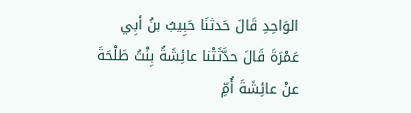الوَاحِدِ قَالَ حَدثنَا حَبِيبُ بنُ أبِي عَمْرَةَ قَالَ حدَّثَتْنا عائِشَةُ بِنْتُ طَلْحَةَ عنْ عائِشَةَ أُمِّ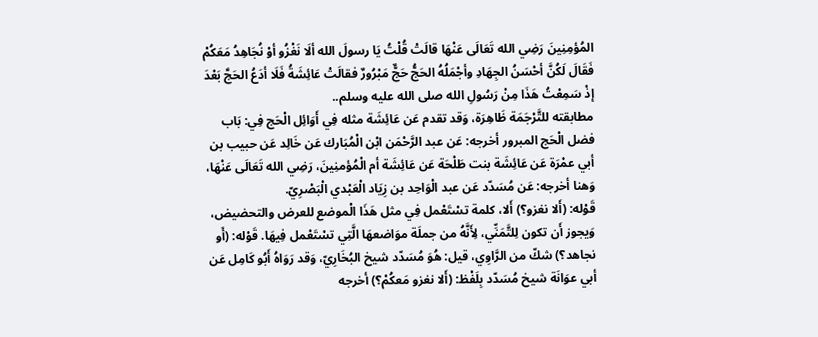المُؤمِنِينَ رَضِي الله تَعَالَى عَنْهَا قالَتْ قُلْتُ يَا رسولَ الله ألَا نَغْزُو أوْ نُجَاهِدُ مَعَكُمْ فَقَالَ لَكُنَّ أحْسَنُ الجِهَادِ وأجْمَلُهُ الحَجُّ حَجٌّ مَبْرُورٌ فقالَتْ عَائِشَةُ فَلَا أدَعُ الحَجَّ بَعْدَ إذْ سَمِعْتُ هَذَا مِنْ رَسُولِ الله صلى الله عليه وسلم..
مطابقته للتَّرْجَمَة ظَاهِرَة، وَقد تقدم عَن عَائِشَة مثله فِي أَوَائِل الْحَج فِي: بَاب فضل الْحَج المبرور أخرجه: عَن عبد الرَّحْمَن ابْن الْمُبَارك عَن خَالِد عَن حبيب بن أبي عمْرَة عَن عَائِشَة بنت طَلْحَة عَن عَائِشَة أم الْمُؤمنِينَ، رَضِي الله تَعَالَى عَنْهَا، وَهنا أخرجه: عَن مُسَدّد عَن عبد الْوَاحِد بن زِيَاد الْعَبْدي الْبَصْرِيّ.
قَوْله: (أَلا نغزو؟) أَلا، كلمة تسْتَعْمل فِي مثل هَذَا الْموضع للعرض والتحضيض، وَيجوز أَن تكون لِلتَّمَنِّي، لِأَنَّهُ من جملَة موَاضعهَا الَّتِي تسْتَعْمل فِيهَا. قَوْله: (أَو نجاهد؟) شكّ من الرَّاوِي، قيل: هُوَ مُسَدّد شيخ البُخَارِيّ، وَقد رَوَاهُ أَبُو كَامِل عَن أبي عوَانَة شيخ مُسَدّد بِلَفْظ: (أَلا نغزو مَعكُمْ؟) أخرجه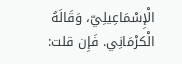الْإِسْمَاعِيلِيّ، وَقَالَهُ الْكرْمَانِي. فَإِن قلت: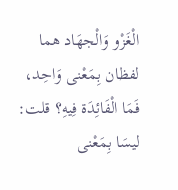الْغَزْو وَالْجهَاد هما لفظان بِمَعْنى وَاحِد، فَمَا الْفَائِدَة فِيهِ؟ قلت: ليسَا بِمَعْنى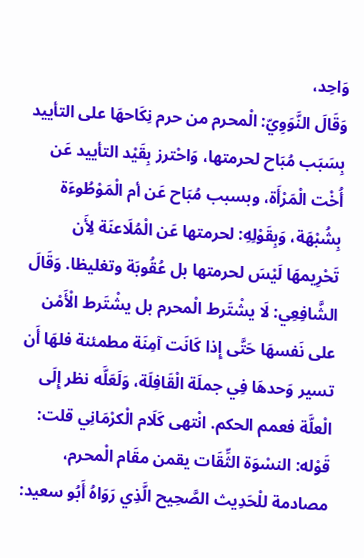وَاحِد،
وَقَالَ النَّوَوِيّ: الْمحرم من حرم نِكَاحهَا على التأييد بِسَبَب مُبَاح لحرمتها، وَاحْترز بِقَيْد التأييد عَن أُخْت الْمَرْأَة، وبسبب مُبَاح عَن أم الْمَوْطُوءَة بِشُبْهَة، وَبِقَوْلِهِ: لحرمتها عَن الْمُلَاعنَة لِأَن تَحْرِيمهَا لَيْسَ لحرمتها بل عُقُوبَة وتغليظا. وَقَالَ الشَّافِعِي: لَا يشْتَرط الْمحرم بل يشْتَرط الْأَمْن على نَفسهَا حَتَّى إِذا كَانَت آمِنَة مطمئنة فلهَا أَن تسير وَحدهَا فِي جملَة الْقَافِلَة، وَلَعَلَّه نظر إِلَى الْعلَّة فعمم الحكم. انْتهى كَلَام الْكرْمَانِي قلت: قَوْله: النسْوَة الثِّقَات يقمن مقَام الْمحرم، مصادمة للْحَدِيث الصَّحِيح الَّذِي رَوَاهُ أَبُو سعيد: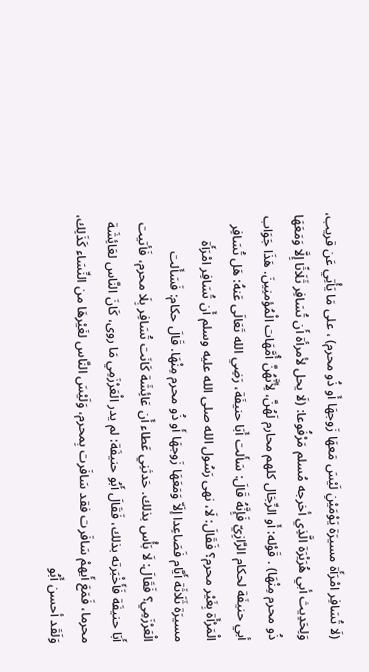(لَا تُسَافِر امْرَأَة مسيرَة يَوْمَيْنِ لَيْسَ مَعهَا زَوجهَا أَو ذُو محرم) ، على مَا يَأْتِي عَن قريب، وَلِحَدِيث أبي هُرَيْرَة الَّذِي أخرجه مُسلم مَرْفُوعا: (لَا يحل لأمرأة أَن تُسَافِر ثَلَاثًا إِلَّا وَمَعَهَا ذُو محرم مِنْهَا) . قَوْله: أَو الرِّجَال كلهم محارم لَهُنَّ، لِأَنَّهُنَّ أُمَّهَات الْمُؤمنِينَ. هَذَا جَوَاب أبي حنيفَة لحكام الرَّازِيّ فَإِنَّهُ قَالَ: سَأَلت أَبَا حنيفَة، رَضِي الله تَعَالَى عَنهُ: هَل تُسَافِر الْمَرْأَة بِغَيْر محرم؟ فَقَالَ: لَا، نهى رَسُول الله صلى الله عليه وسلم أَن تُسَافِر امْرَأَة مسيرَة ثَلَاثَة أَيَّام فَصَاعِدا إلَاّ وَمَعَهَا زَوجهَا أَو ذُو محرم مِنْهَا. قَالَ حكام: فَسَأَلت الْعَرْزَمِي؟ فَقَالَ: لَا بَأْس بذلك. حَدثنِي عَطاء أَن عَائِشَة كَانَت تُسَافِر بِلَا محرم، فَأتيت أَبَا حنيفَة فَأَخْبَرته بذلك، فَقَالَ أَبُو حنيفَة: لم يدر الْعَرْزَمِي مَا روى، كَانَ النَّاس لعَائِشَة محرما، فَمَعَ أَيهمْ سَافَرت فقد سَافَرت بِمحرم، وَلَيْسَ النَّاس لغَيْرهَا من النِّسَاء كَذَلِك، وَلَقَد أحسن أَبُو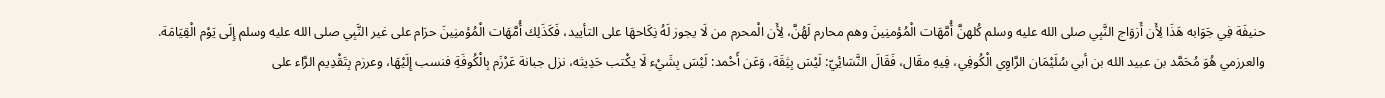حنيفَة فِي جَوَابه هَذَا لِأَن أَزوَاج النَّبِي صلى الله عليه وسلم كُلهنَّ أُمَّهَات الْمُؤمنِينَ وهم محارم لَهُنَّ، لِأَن الْمحرم من لَا يجوز لَهُ نِكَاحهَا على التأييد، فَكَذَلِك أُمَّهَات الْمُؤمنِينَ حرَام على غير النَّبِي صلى الله عليه وسلم إِلَى يَوْم الْقِيَامَة. والعرزمي هُوَ مُحَمَّد بن عبيد الله بن أبي سُلَيْمَان الرَّاوِي الْكُوفِي، فِيهِ مقَال، فَقَالَ النَّسَائِيّ: لَيْسَ بِثِقَة، وَعَن أَحْمد: لَيْسَ بِشَيْء لَا يكْتب حَدِيثه، نزل جبانة عَرْزَم بِالْكُوفَةِ فنسب إِلَيْهَا، وعرزم بِتَقْدِيم الرَّاء على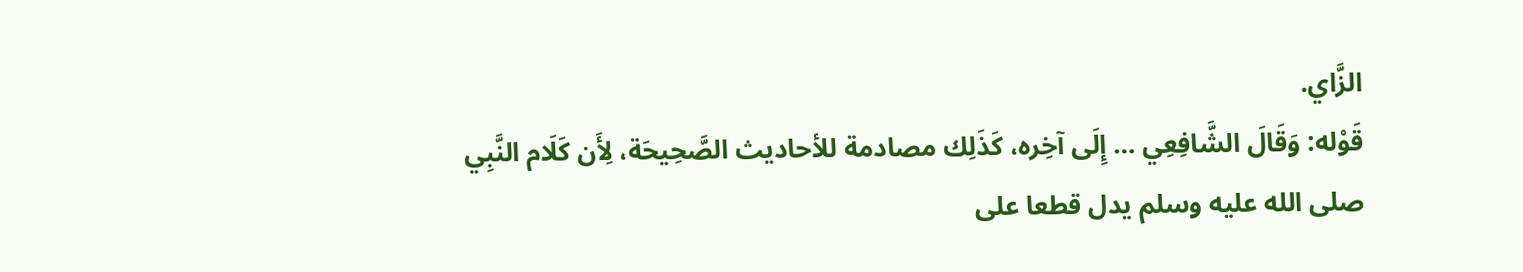الزَّاي.
قَوْله: وَقَالَ الشَّافِعِي … إِلَى آخِره، كَذَلِك مصادمة للأحاديث الصَّحِيحَة، لِأَن كَلَام النَّبِي صلى الله عليه وسلم يدل قطعا على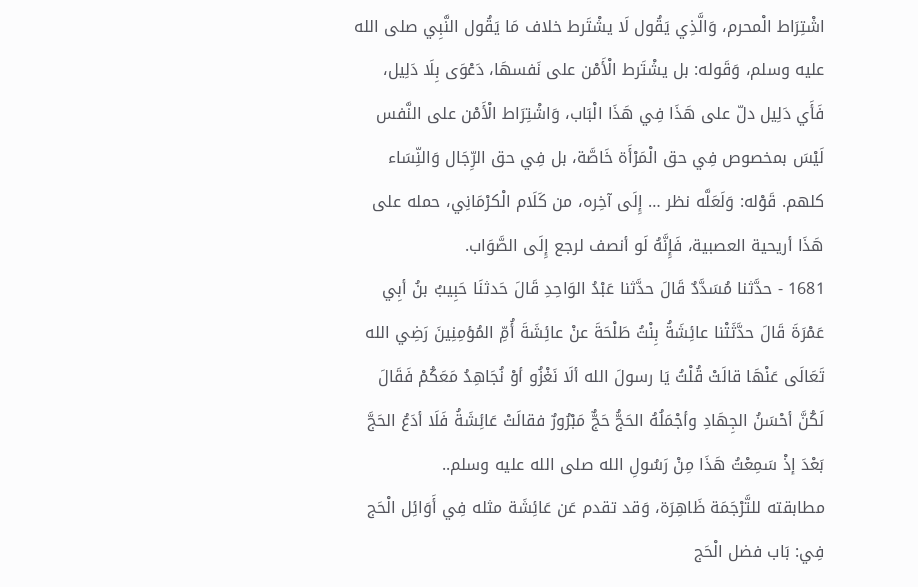اشْتِرَاط الْمحرم، وَالَّذِي يَقُول لَا يشْتَرط خلاف مَا يَقُول النَّبِي صلى الله عليه وسلم، وَقَوله: بل يشْتَرط الْأَمْن على نَفسهَا، دَعْوَى بِلَا دَلِيل، فَأَي دَلِيل دلّ على هَذَا فِي هَذَا الْبَاب، وَاشْتِرَاط الْأَمْن على النَّفس لَيْسَ بمخصوص فِي حق الْمَرْأَة خَاصَّة، بل فِي حق الرِّجَال وَالنِّسَاء كلهم. قَوْله: وَلَعَلَّه نظر … إِلَى آخِره، من كَلَام الْكرْمَانِي، حمله على هَذَا أريحية العصبية، فَإِنَّهُ لَو أنصف لرجع إِلَى الصَّوَاب.
1681 - حدَّثنا مُسَدَّدٌ قَالَ حدَّثنا عَبْدُ الوَاحِدِ قَالَ حَدثنَا حَبِيبُ بنُ أبِي عَمْرَةَ قَالَ حدَّثَتْنا عائِشَةُ بِنْتُ طَلْحَةَ عنْ عائِشَةَ أُمِّ المُؤمِنِينَ رَضِي الله تَعَالَى عَنْهَا قالَتْ قُلْتُ يَا رسولَ الله ألَا نَغْزُو أوْ نُجَاهِدُ مَعَكُمْ فَقَالَ لَكُنَّ أحْسَنُ الجِهَادِ وأجْمَلُهُ الحَجُّ حَجٌّ مَبْرُورٌ فقالَتْ عَائِشَةُ فَلَا أدَعُ الحَجَّ بَعْدَ إذْ سَمِعْتُ هَذَا مِنْ رَسُولِ الله صلى الله عليه وسلم..
مطابقته للتَّرْجَمَة ظَاهِرَة، وَقد تقدم عَن عَائِشَة مثله فِي أَوَائِل الْحَج فِي: بَاب فضل الْحَج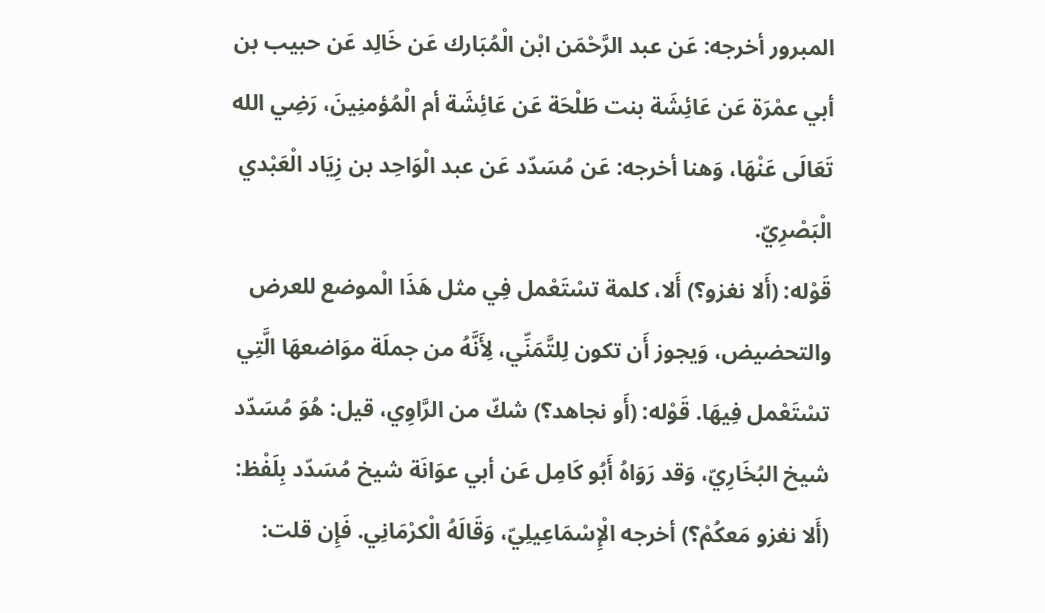المبرور أخرجه: عَن عبد الرَّحْمَن ابْن الْمُبَارك عَن خَالِد عَن حبيب بن أبي عمْرَة عَن عَائِشَة بنت طَلْحَة عَن عَائِشَة أم الْمُؤمنِينَ، رَضِي الله تَعَالَى عَنْهَا، وَهنا أخرجه: عَن مُسَدّد عَن عبد الْوَاحِد بن زِيَاد الْعَبْدي الْبَصْرِيّ.
قَوْله: (أَلا نغزو؟) أَلا، كلمة تسْتَعْمل فِي مثل هَذَا الْموضع للعرض والتحضيض، وَيجوز أَن تكون لِلتَّمَنِّي، لِأَنَّهُ من جملَة موَاضعهَا الَّتِي تسْتَعْمل فِيهَا. قَوْله: (أَو نجاهد؟) شكّ من الرَّاوِي، قيل: هُوَ مُسَدّد شيخ البُخَارِيّ، وَقد رَوَاهُ أَبُو كَامِل عَن أبي عوَانَة شيخ مُسَدّد بِلَفْظ: (أَلا نغزو مَعكُمْ؟) أخرجه الْإِسْمَاعِيلِيّ، وَقَالَهُ الْكرْمَانِي. فَإِن قلت: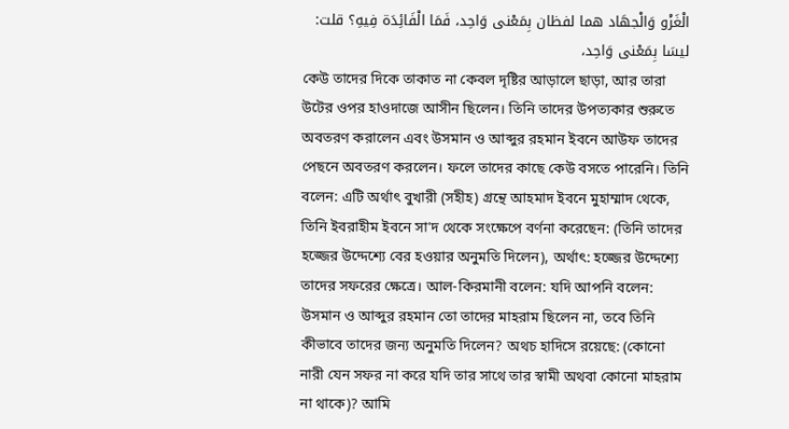الْغَزْو وَالْجهَاد هما لفظان بِمَعْنى وَاحِد، فَمَا الْفَائِدَة فِيهِ؟ قلت: ليسَا بِمَعْنى وَاحِد،
কেউ তাদের দিকে তাকাত না কেবল দৃষ্টির আড়ালে ছাড়া, আর তারা উটের ওপর হাওদাজে আসীন ছিলেন। তিনি তাদের উপত্যকার শুরুতে অবতরণ করালেন এবং উসমান ও আব্দুর রহমান ইবনে আউফ তাদের পেছনে অবতরণ করলেন। ফলে তাদের কাছে কেউ বসতে পারেনি। তিনি বলেন: এটি অর্থাৎ বুখারী (সহীহ) গ্রন্থে আহমাদ ইবনে মুহাম্মাদ থেকে, তিনি ইবরাহীম ইবনে সা'দ থেকে সংক্ষেপে বর্ণনা করেছেন: (তিনি তাদের হজ্জের উদ্দেশ্যে বের হওয়ার অনুমতি দিলেন), অর্থাৎ: হজ্জের উদ্দেশ্যে তাদের সফরের ক্ষেত্রে। আল-কিরমানী বলেন: যদি আপনি বলেন: উসমান ও আব্দুর রহমান তো তাদের মাহরাম ছিলেন না, তবে তিনি কীভাবে তাদের জন্য অনুমতি দিলেন? অথচ হাদিসে রয়েছে: (কোনো নারী যেন সফর না করে যদি তার সাথে তার স্বামী অথবা কোনো মাহরাম না থাকে)? আমি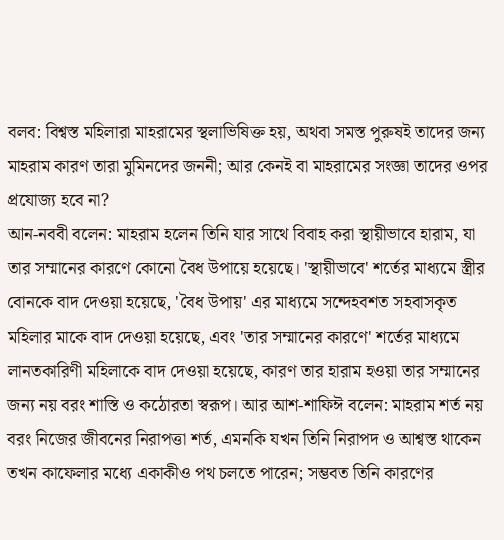বলব: বিশ্বস্ত মহিলারা মাহরামের স্থলাভিষিক্ত হয়, অথবা সমস্ত পুরুষই তাদের জন্য মাহরাম কারণ তারা মুমিনদের জননী; আর কেনই বা মাহরামের সংজ্ঞা তাদের ওপর প্রযোজ্য হবে না?
আন-নববী বলেন: মাহরাম হলেন তিনি যার সাথে বিবাহ করা স্থায়ীভাবে হারাম, যা তার সম্মানের কারণে কোনো বৈধ উপায়ে হয়েছে। 'স্থায়ীভাবে' শর্তের মাধ্যমে স্ত্রীর বোনকে বাদ দেওয়া হয়েছে, 'বৈধ উপায়' এর মাধ্যমে সন্দেহবশত সহবাসকৃত মহিলার মাকে বাদ দেওয়া হয়েছে, এবং 'তার সম্মানের কারণে' শর্তের মাধ্যমে লানতকারিণী মহিলাকে বাদ দেওয়া হয়েছে, কারণ তার হারাম হওয়া তার সম্মানের জন্য নয় বরং শাস্তি ও কঠোরতা স্বরূপ। আর আশ-শাফিঈ বলেন: মাহরাম শর্ত নয় বরং নিজের জীবনের নিরাপত্তা শর্ত, এমনকি যখন তিনি নিরাপদ ও আশ্বস্ত থাকেন তখন কাফেলার মধ্যে একাকীও পথ চলতে পারেন; সম্ভবত তিনি কারণের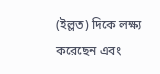(ইল্লত) দিকে লক্ষ্য করেছেন এবং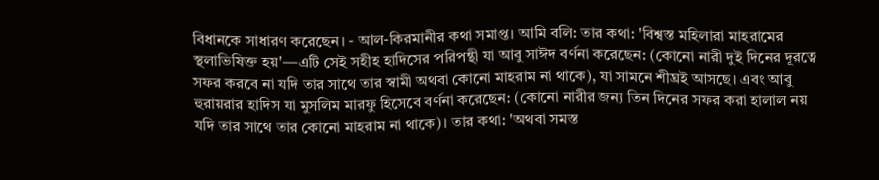বিধানকে সাধারণ করেছেন। - আল-কিরমানীর কথা সমাপ্ত। আমি বলি: তার কথা: 'বিশ্বস্ত মহিলারা মাহরামের স্থলাভিষিক্ত হয়'—এটি সেই সহীহ হাদিসের পরিপন্থী যা আবু সাঈদ বর্ণনা করেছেন: (কোনো নারী দুই দিনের দূরত্বে সফর করবে না যদি তার সাথে তার স্বামী অথবা কোনো মাহরাম না থাকে), যা সামনে শীঘ্রই আসছে। এবং আবু হুরায়রার হাদিস যা মুসলিম মারফু হিসেবে বর্ণনা করেছেন: (কোনো নারীর জন্য তিন দিনের সফর করা হালাল নয় যদি তার সাথে তার কোনো মাহরাম না থাকে)। তার কথা: 'অথবা সমস্ত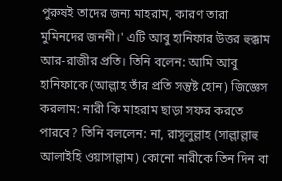পুরুষই তাদের জন্য মাহরাম, কারণ তারা মুমিনদের জননী।' এটি আবু হানিফার উত্তর হুক্কাম আর-রাজীর প্রতি। তিনি বলেন: আমি আবু হানিফাকে (আল্লাহ তাঁর প্রতি সন্তুষ্ট হোন) জিজ্ঞেস করলাম: নারী কি মাহরাম ছাড়া সফর করতে পারবে? তিনি বললেন: না, রাসূলুল্লাহ (সাল্লাল্লাহু আলাইহি ওয়াসাল্লাম) কোনো নারীকে তিন দিন বা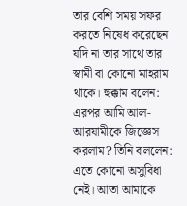তার বেশি সময় সফর করতে নিষেধ করেছেন যদি না তার সাথে তার স্বামী বা কোনো মাহরাম থাকে। হুক্কাম বলেন: এরপর আমি আল-আরযামীকে জিজ্ঞেস করলাম? তিনি বললেন: এতে কোনো অসুবিধা নেই। আতা আমাকে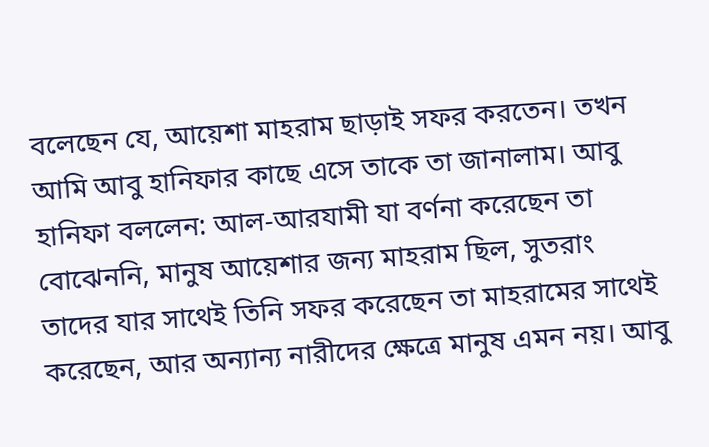বলেছেন যে, আয়েশা মাহরাম ছাড়াই সফর করতেন। তখন আমি আবু হানিফার কাছে এসে তাকে তা জানালাম। আবু হানিফা বললেন: আল-আরযামী যা বর্ণনা করেছেন তা বোঝেননি, মানুষ আয়েশার জন্য মাহরাম ছিল, সুতরাং তাদের যার সাথেই তিনি সফর করেছেন তা মাহরামের সাথেই করেছেন, আর অন্যান্য নারীদের ক্ষেত্রে মানুষ এমন নয়। আবু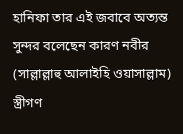হানিফা তার এই জবাবে অত্যন্ত সুন্দর বলেছেন কারণ নবীর (সাল্লাল্লাহু আলাইহি ওয়াসাল্লাম) স্ত্রীগণ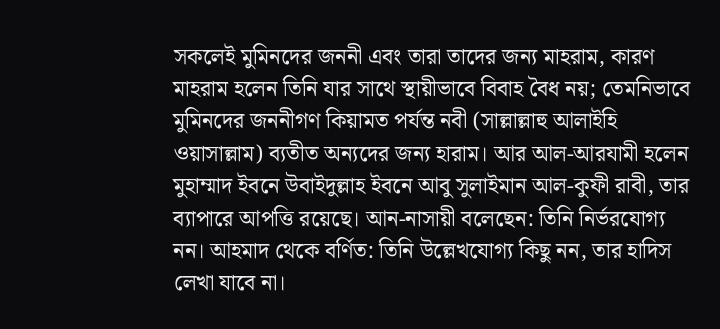সকলেই মুমিনদের জননী এবং তারা তাদের জন্য মাহরাম, কারণ মাহরাম হলেন তিনি যার সাথে স্থায়ীভাবে বিবাহ বৈধ নয়; তেমনিভাবে মুমিনদের জননীগণ কিয়ামত পর্যন্ত নবী (সাল্লাল্লাহু আলাইহি ওয়াসাল্লাম) ব্যতীত অন্যদের জন্য হারাম। আর আল-আরযামী হলেন মুহাম্মাদ ইবনে উবাইদুল্লাহ ইবনে আবু সুলাইমান আল-কুফী রাবী, তার ব্যাপারে আপত্তি রয়েছে। আন-নাসায়ী বলেছেন: তিনি নির্ভরযোগ্য নন। আহমাদ থেকে বর্ণিত: তিনি উল্লেখযোগ্য কিছু নন, তার হাদিস লেখা যাবে না।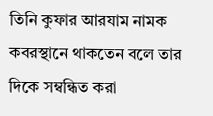তিনি কুফার আরযাম নামক কবরস্থানে থাকতেন বলে তার দিকে সম্বন্ধিত করা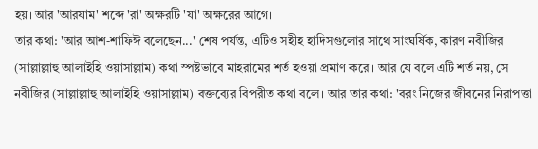হয়। আর 'আরযাম' শব্দে 'রা' অক্ষরটি 'যা' অক্ষরের আগে।
তার কথা: 'আর আশ-শাফিঈ বলেছেন...' শেষ পর্যন্ত, এটিও সহীহ হাদিসগুলোর সাথে সাংঘর্ষিক, কারণ নবীজির (সাল্লাল্লাহু আলাইহি ওয়াসাল্লাম) কথা স্পষ্টভাবে মাহরামের শর্ত হওয়া প্রমাণ করে। আর যে বলে এটি শর্ত নয়, সে নবীজির (সাল্লাল্লাহু আলাইহি ওয়াসাল্লাম) বক্তব্যের বিপরীত কথা বলে। আর তার কথা: 'বরং নিজের জীবনের নিরাপত্তা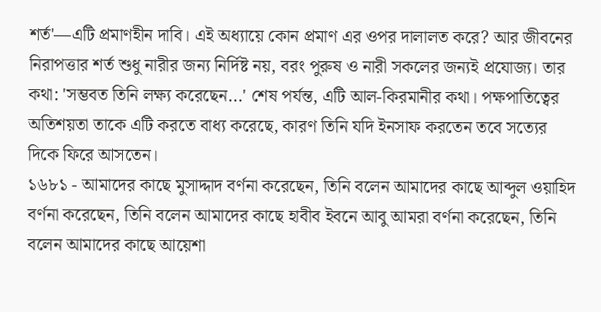শর্ত'—এটি প্রমাণহীন দাবি। এই অধ্যায়ে কোন প্রমাণ এর ওপর দালালত করে? আর জীবনের নিরাপত্তার শর্ত শুধু নারীর জন্য নির্দিষ্ট নয়, বরং পুরুষ ও নারী সকলের জন্যই প্রযোজ্য। তার কথা: 'সম্ভবত তিনি লক্ষ্য করেছেন...' শেষ পর্যন্ত, এটি আল-কিরমানীর কথা। পক্ষপাতিত্বের অতিশয়তা তাকে এটি করতে বাধ্য করেছে, কারণ তিনি যদি ইনসাফ করতেন তবে সত্যের দিকে ফিরে আসতেন।
১৬৮১ - আমাদের কাছে মুসাদ্দাদ বর্ণনা করেছেন, তিনি বলেন আমাদের কাছে আব্দুল ওয়াহিদ বর্ণনা করেছেন, তিনি বলেন আমাদের কাছে হাবীব ইবনে আবু আমরা বর্ণনা করেছেন, তিনি বলেন আমাদের কাছে আয়েশা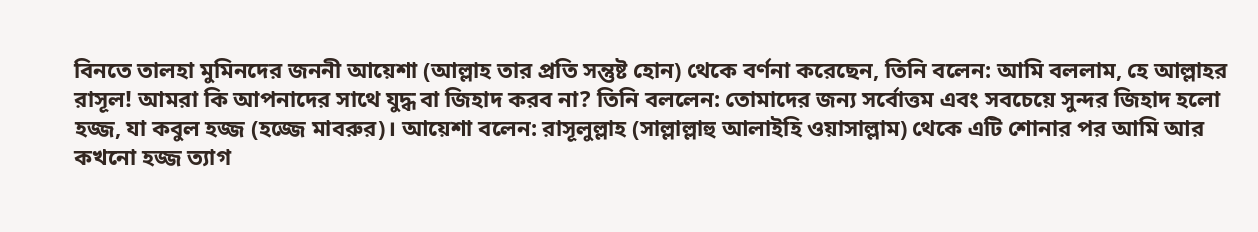বিনতে তালহা মুমিনদের জননী আয়েশা (আল্লাহ তার প্রতি সন্তুষ্ট হোন) থেকে বর্ণনা করেছেন, তিনি বলেন: আমি বললাম, হে আল্লাহর রাসূল! আমরা কি আপনাদের সাথে যুদ্ধ বা জিহাদ করব না? তিনি বললেন: তোমাদের জন্য সর্বোত্তম এবং সবচেয়ে সুন্দর জিহাদ হলো হজ্জ, যা কবুল হজ্জ (হজ্জে মাবরুর)। আয়েশা বলেন: রাসূলুল্লাহ (সাল্লাল্লাহু আলাইহি ওয়াসাল্লাম) থেকে এটি শোনার পর আমি আর কখনো হজ্জ ত্যাগ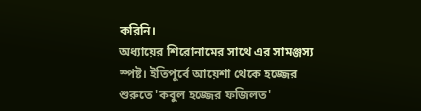করিনি।
অধ্যায়ের শিরোনামের সাথে এর সামঞ্জস্য স্পষ্ট। ইতিপূর্বে আয়েশা থেকে হজ্জের শুরুতে 'কবুল হজ্জের ফজিলত'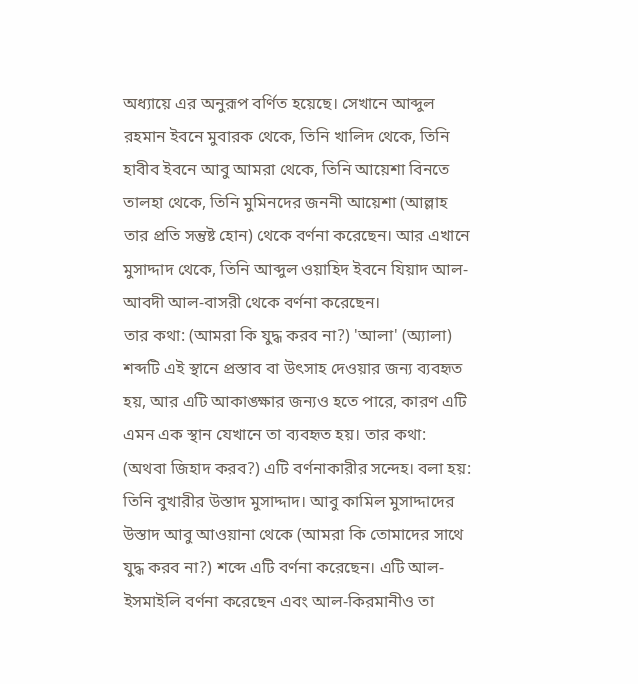অধ্যায়ে এর অনুরূপ বর্ণিত হয়েছে। সেখানে আব্দুল রহমান ইবনে মুবারক থেকে, তিনি খালিদ থেকে, তিনি হাবীব ইবনে আবু আমরা থেকে, তিনি আয়েশা বিনতে তালহা থেকে, তিনি মুমিনদের জননী আয়েশা (আল্লাহ তার প্রতি সন্তুষ্ট হোন) থেকে বর্ণনা করেছেন। আর এখানে মুসাদ্দাদ থেকে, তিনি আব্দুল ওয়াহিদ ইবনে যিয়াদ আল-আবদী আল-বাসরী থেকে বর্ণনা করেছেন।
তার কথা: (আমরা কি যুদ্ধ করব না?) 'আলা' (অ্যালা) শব্দটি এই স্থানে প্রস্তাব বা উৎসাহ দেওয়ার জন্য ব্যবহৃত হয়, আর এটি আকাঙ্ক্ষার জন্যও হতে পারে, কারণ এটি এমন এক স্থান যেখানে তা ব্যবহৃত হয়। তার কথা: (অথবা জিহাদ করব?) এটি বর্ণনাকারীর সন্দেহ। বলা হয়: তিনি বুখারীর উস্তাদ মুসাদ্দাদ। আবু কামিল মুসাদ্দাদের উস্তাদ আবু আওয়ানা থেকে (আমরা কি তোমাদের সাথে যুদ্ধ করব না?) শব্দে এটি বর্ণনা করেছেন। এটি আল-ইসমাইলি বর্ণনা করেছেন এবং আল-কিরমানীও তা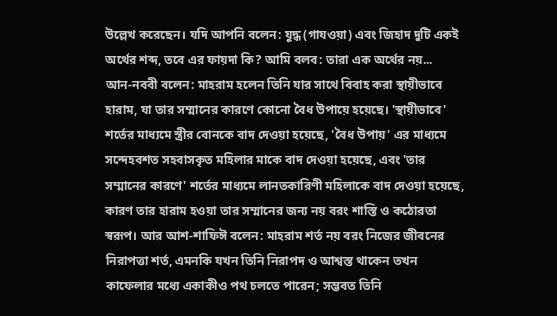উল্লেখ করেছেন। যদি আপনি বলেন: যুদ্ধ (গাযওয়া) এবং জিহাদ দুটি একই অর্থের শব্দ, তবে এর ফায়দা কি? আমি বলব: তারা এক অর্থের নয়...
আন-নববী বলেন: মাহরাম হলেন তিনি যার সাথে বিবাহ করা স্থায়ীভাবে হারাম, যা তার সম্মানের কারণে কোনো বৈধ উপায়ে হয়েছে। 'স্থায়ীভাবে' শর্তের মাধ্যমে স্ত্রীর বোনকে বাদ দেওয়া হয়েছে, 'বৈধ উপায়' এর মাধ্যমে সন্দেহবশত সহবাসকৃত মহিলার মাকে বাদ দেওয়া হয়েছে, এবং 'তার সম্মানের কারণে' শর্তের মাধ্যমে লানতকারিণী মহিলাকে বাদ দেওয়া হয়েছে, কারণ তার হারাম হওয়া তার সম্মানের জন্য নয় বরং শাস্তি ও কঠোরতা স্বরূপ। আর আশ-শাফিঈ বলেন: মাহরাম শর্ত নয় বরং নিজের জীবনের নিরাপত্তা শর্ত, এমনকি যখন তিনি নিরাপদ ও আশ্বস্ত থাকেন তখন কাফেলার মধ্যে একাকীও পথ চলতে পারেন; সম্ভবত তিনি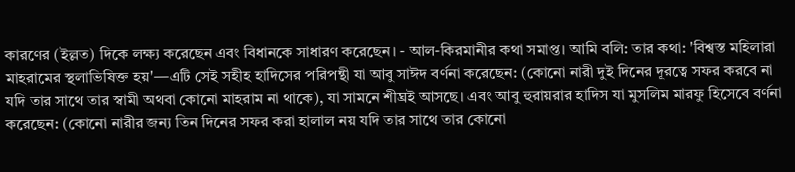কারণের (ইল্লত) দিকে লক্ষ্য করেছেন এবং বিধানকে সাধারণ করেছেন। - আল-কিরমানীর কথা সমাপ্ত। আমি বলি: তার কথা: 'বিশ্বস্ত মহিলারা মাহরামের স্থলাভিষিক্ত হয়'—এটি সেই সহীহ হাদিসের পরিপন্থী যা আবু সাঈদ বর্ণনা করেছেন: (কোনো নারী দুই দিনের দূরত্বে সফর করবে না যদি তার সাথে তার স্বামী অথবা কোনো মাহরাম না থাকে), যা সামনে শীঘ্রই আসছে। এবং আবু হুরায়রার হাদিস যা মুসলিম মারফু হিসেবে বর্ণনা করেছেন: (কোনো নারীর জন্য তিন দিনের সফর করা হালাল নয় যদি তার সাথে তার কোনো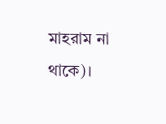মাহরাম না থাকে)।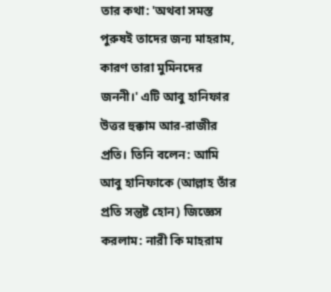তার কথা: 'অথবা সমস্ত পুরুষই তাদের জন্য মাহরাম, কারণ তারা মুমিনদের জননী।' এটি আবু হানিফার উত্তর হুক্কাম আর-রাজীর প্রতি। তিনি বলেন: আমি আবু হানিফাকে (আল্লাহ তাঁর প্রতি সন্তুষ্ট হোন) জিজ্ঞেস করলাম: নারী কি মাহরাম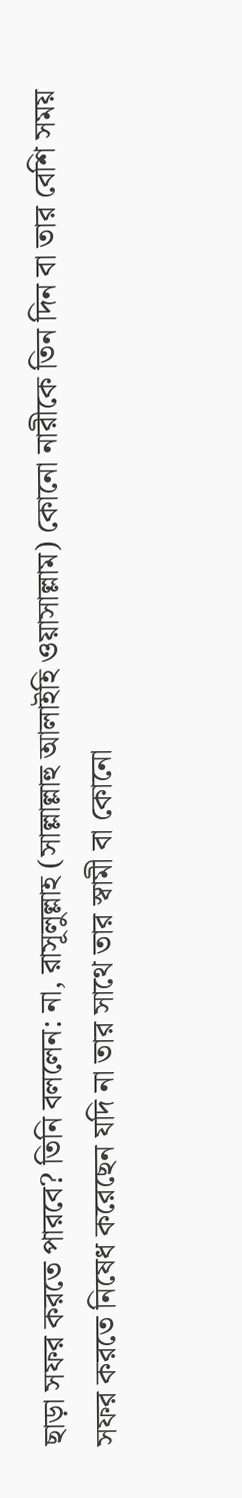ছাড়া সফর করতে পারবে? তিনি বললেন: না, রাসূলুল্লাহ (সাল্লাল্লাহু আলাইহি ওয়াসাল্লাম) কোনো নারীকে তিন দিন বা তার বেশি সময় সফর করতে নিষেধ করেছেন যদি না তার সাথে তার স্বামী বা কোনো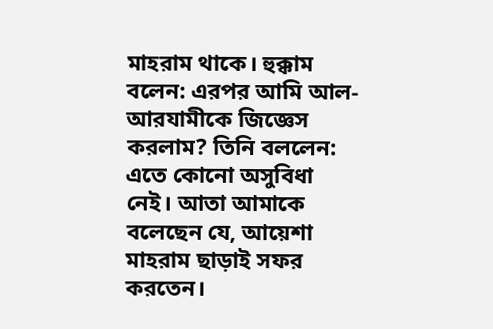মাহরাম থাকে। হুক্কাম বলেন: এরপর আমি আল-আরযামীকে জিজ্ঞেস করলাম? তিনি বললেন: এতে কোনো অসুবিধা নেই। আতা আমাকে বলেছেন যে, আয়েশা মাহরাম ছাড়াই সফর করতেন।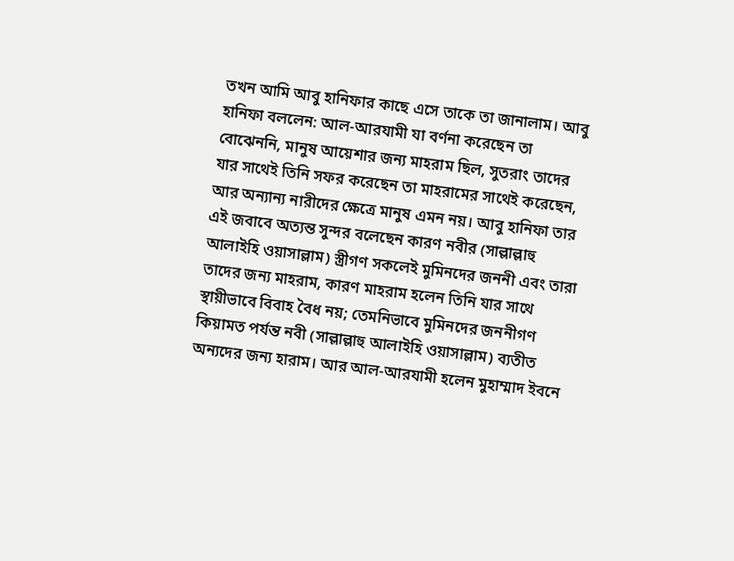তখন আমি আবু হানিফার কাছে এসে তাকে তা জানালাম। আবু হানিফা বললেন: আল-আরযামী যা বর্ণনা করেছেন তা বোঝেননি, মানুষ আয়েশার জন্য মাহরাম ছিল, সুতরাং তাদের যার সাথেই তিনি সফর করেছেন তা মাহরামের সাথেই করেছেন, আর অন্যান্য নারীদের ক্ষেত্রে মানুষ এমন নয়। আবু হানিফা তার এই জবাবে অত্যন্ত সুন্দর বলেছেন কারণ নবীর (সাল্লাল্লাহু আলাইহি ওয়াসাল্লাম) স্ত্রীগণ সকলেই মুমিনদের জননী এবং তারা তাদের জন্য মাহরাম, কারণ মাহরাম হলেন তিনি যার সাথে স্থায়ীভাবে বিবাহ বৈধ নয়; তেমনিভাবে মুমিনদের জননীগণ কিয়ামত পর্যন্ত নবী (সাল্লাল্লাহু আলাইহি ওয়াসাল্লাম) ব্যতীত অন্যদের জন্য হারাম। আর আল-আরযামী হলেন মুহাম্মাদ ইবনে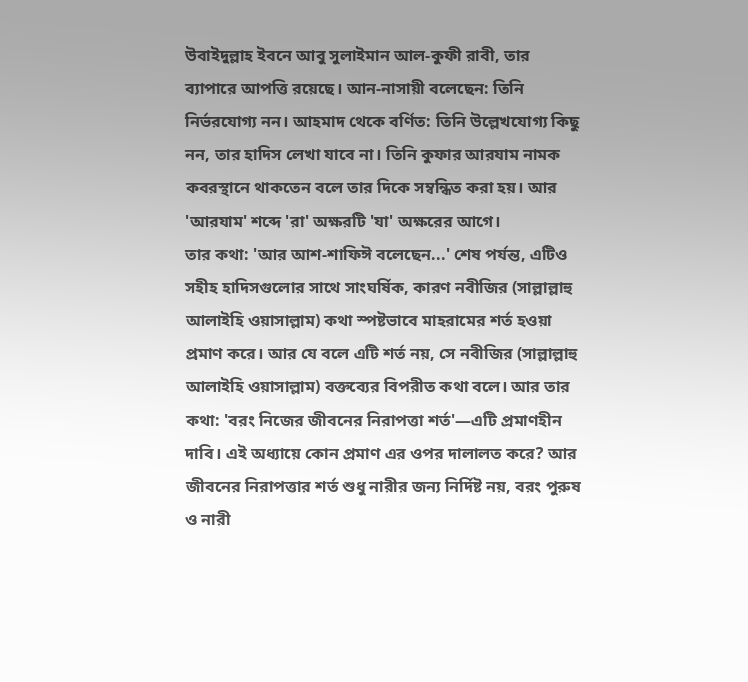উবাইদুল্লাহ ইবনে আবু সুলাইমান আল-কুফী রাবী, তার ব্যাপারে আপত্তি রয়েছে। আন-নাসায়ী বলেছেন: তিনি নির্ভরযোগ্য নন। আহমাদ থেকে বর্ণিত: তিনি উল্লেখযোগ্য কিছু নন, তার হাদিস লেখা যাবে না। তিনি কুফার আরযাম নামক কবরস্থানে থাকতেন বলে তার দিকে সম্বন্ধিত করা হয়। আর 'আরযাম' শব্দে 'রা' অক্ষরটি 'যা' অক্ষরের আগে।
তার কথা: 'আর আশ-শাফিঈ বলেছেন...' শেষ পর্যন্ত, এটিও সহীহ হাদিসগুলোর সাথে সাংঘর্ষিক, কারণ নবীজির (সাল্লাল্লাহু আলাইহি ওয়াসাল্লাম) কথা স্পষ্টভাবে মাহরামের শর্ত হওয়া প্রমাণ করে। আর যে বলে এটি শর্ত নয়, সে নবীজির (সাল্লাল্লাহু আলাইহি ওয়াসাল্লাম) বক্তব্যের বিপরীত কথা বলে। আর তার কথা: 'বরং নিজের জীবনের নিরাপত্তা শর্ত'—এটি প্রমাণহীন দাবি। এই অধ্যায়ে কোন প্রমাণ এর ওপর দালালত করে? আর জীবনের নিরাপত্তার শর্ত শুধু নারীর জন্য নির্দিষ্ট নয়, বরং পুরুষ ও নারী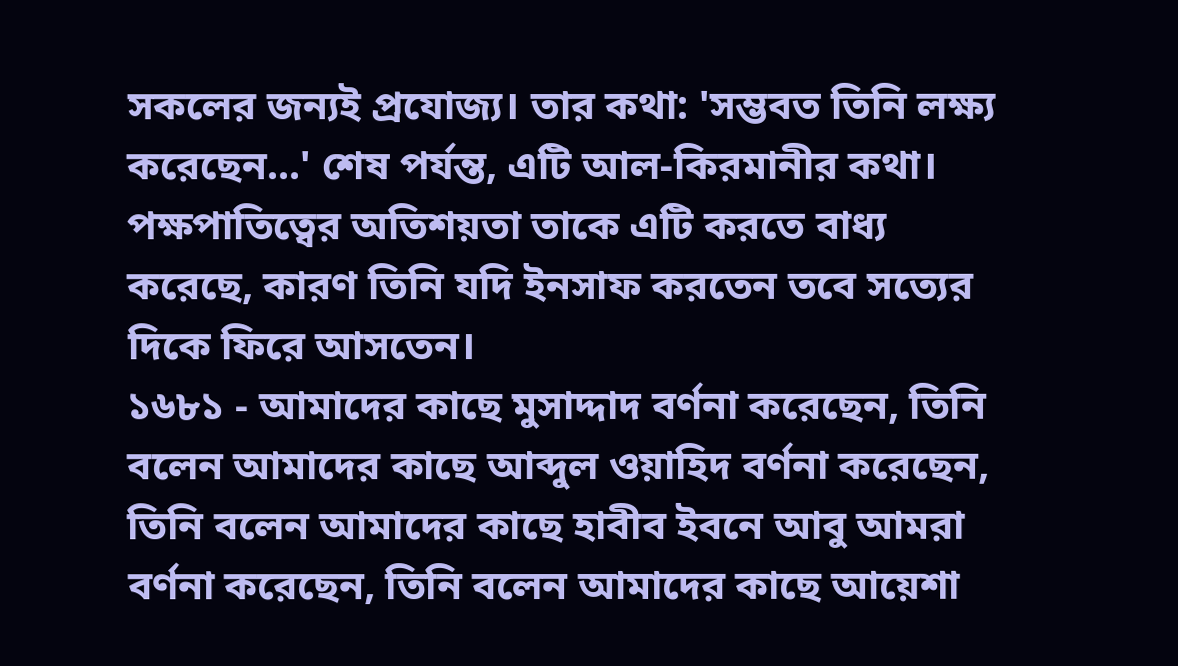সকলের জন্যই প্রযোজ্য। তার কথা: 'সম্ভবত তিনি লক্ষ্য করেছেন...' শেষ পর্যন্ত, এটি আল-কিরমানীর কথা। পক্ষপাতিত্বের অতিশয়তা তাকে এটি করতে বাধ্য করেছে, কারণ তিনি যদি ইনসাফ করতেন তবে সত্যের দিকে ফিরে আসতেন।
১৬৮১ - আমাদের কাছে মুসাদ্দাদ বর্ণনা করেছেন, তিনি বলেন আমাদের কাছে আব্দুল ওয়াহিদ বর্ণনা করেছেন, তিনি বলেন আমাদের কাছে হাবীব ইবনে আবু আমরা বর্ণনা করেছেন, তিনি বলেন আমাদের কাছে আয়েশা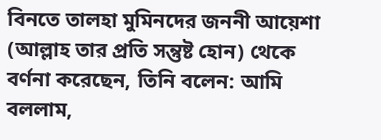বিনতে তালহা মুমিনদের জননী আয়েশা (আল্লাহ তার প্রতি সন্তুষ্ট হোন) থেকে বর্ণনা করেছেন, তিনি বলেন: আমি বললাম,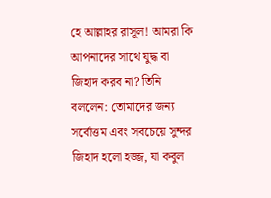হে আল্লাহর রাসূল! আমরা কি আপনাদের সাথে যুদ্ধ বা জিহাদ করব না? তিনি বললেন: তোমাদের জন্য সর্বোত্তম এবং সবচেয়ে সুন্দর জিহাদ হলো হজ্জ, যা কবুল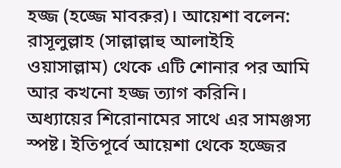হজ্জ (হজ্জে মাবরুর)। আয়েশা বলেন: রাসূলুল্লাহ (সাল্লাল্লাহু আলাইহি ওয়াসাল্লাম) থেকে এটি শোনার পর আমি আর কখনো হজ্জ ত্যাগ করিনি।
অধ্যায়ের শিরোনামের সাথে এর সামঞ্জস্য স্পষ্ট। ইতিপূর্বে আয়েশা থেকে হজ্জের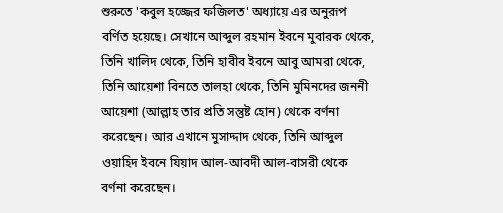শুরুতে 'কবুল হজ্জের ফজিলত' অধ্যায়ে এর অনুরূপ বর্ণিত হয়েছে। সেখানে আব্দুল রহমান ইবনে মুবারক থেকে, তিনি খালিদ থেকে, তিনি হাবীব ইবনে আবু আমরা থেকে, তিনি আয়েশা বিনতে তালহা থেকে, তিনি মুমিনদের জননী আয়েশা (আল্লাহ তার প্রতি সন্তুষ্ট হোন) থেকে বর্ণনা করেছেন। আর এখানে মুসাদ্দাদ থেকে, তিনি আব্দুল ওয়াহিদ ইবনে যিয়াদ আল-আবদী আল-বাসরী থেকে বর্ণনা করেছেন।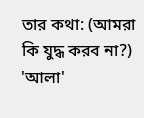তার কথা: (আমরা কি যুদ্ধ করব না?) 'আলা'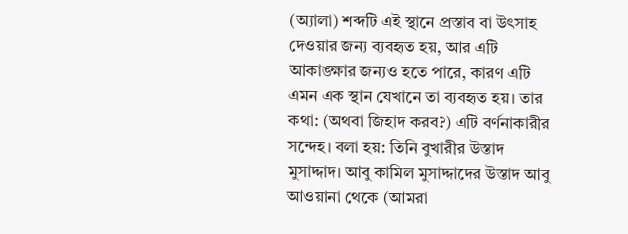(অ্যালা) শব্দটি এই স্থানে প্রস্তাব বা উৎসাহ দেওয়ার জন্য ব্যবহৃত হয়, আর এটি আকাঙ্ক্ষার জন্যও হতে পারে, কারণ এটি এমন এক স্থান যেখানে তা ব্যবহৃত হয়। তার কথা: (অথবা জিহাদ করব?) এটি বর্ণনাকারীর সন্দেহ। বলা হয়: তিনি বুখারীর উস্তাদ মুসাদ্দাদ। আবু কামিল মুসাদ্দাদের উস্তাদ আবু আওয়ানা থেকে (আমরা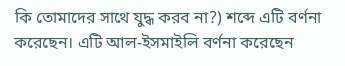কি তোমাদের সাথে যুদ্ধ করব না?) শব্দে এটি বর্ণনা করেছেন। এটি আল-ইসমাইলি বর্ণনা করেছেন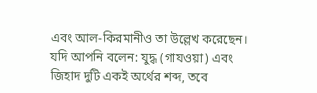এবং আল-কিরমানীও তা উল্লেখ করেছেন। যদি আপনি বলেন: যুদ্ধ (গাযওয়া) এবং জিহাদ দুটি একই অর্থের শব্দ, তবে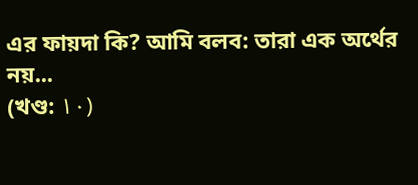এর ফায়দা কি? আমি বলব: তারা এক অর্থের নয়...
(খণ্ড: ١٠)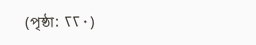(পৃষ্ঠা: ٢٢٠)